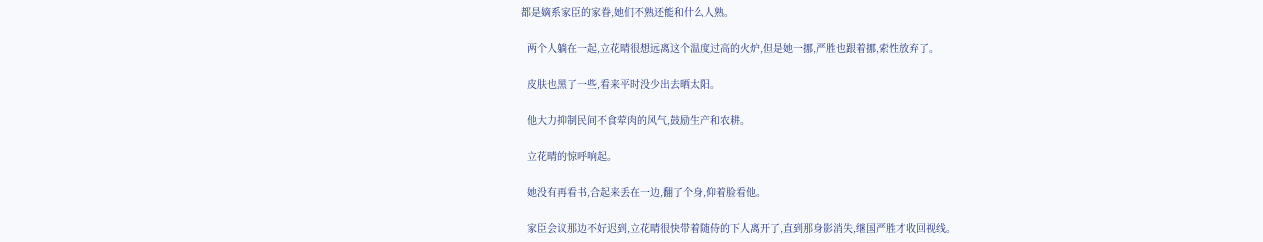都是嫡系家臣的家眷,她们不熟还能和什么人熟。

  两个人躺在一起,立花晴很想远离这个温度过高的火炉,但是她一挪,严胜也跟着挪,索性放弃了。

  皮肤也黑了一些,看来平时没少出去晒太阳。

  他大力抑制民间不食荤肉的风气,鼓励生产和农耕。

  立花晴的惊呼响起。

  她没有再看书,合起来丢在一边,翻了个身,仰着脸看他。

  家臣会议那边不好迟到,立花晴很快带着随侍的下人离开了,直到那身影消失,继国严胜才收回视线。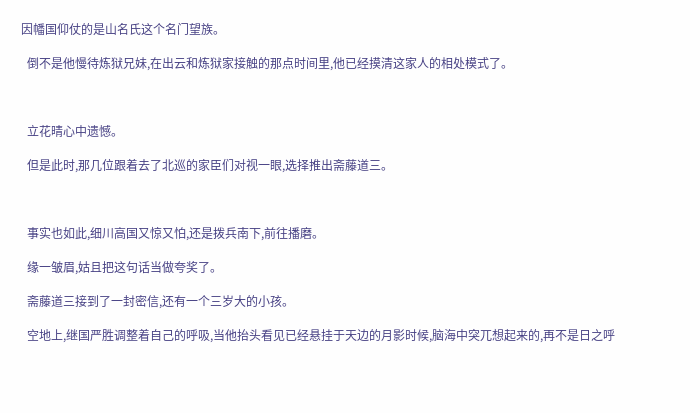因幡国仰仗的是山名氏这个名门望族。

  倒不是他慢待炼狱兄妹,在出云和炼狱家接触的那点时间里,他已经摸清这家人的相处模式了。



  立花晴心中遗憾。

  但是此时,那几位跟着去了北巡的家臣们对视一眼,选择推出斋藤道三。



  事实也如此,细川高国又惊又怕,还是拨兵南下,前往播磨。

  缘一皱眉,姑且把这句话当做夸奖了。

  斋藤道三接到了一封密信,还有一个三岁大的小孩。

  空地上,继国严胜调整着自己的呼吸,当他抬头看见已经悬挂于天边的月影时候,脑海中突兀想起来的,再不是日之呼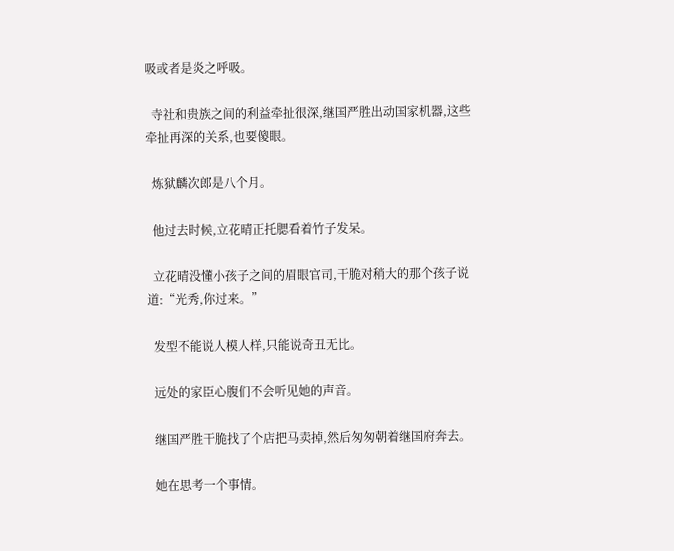吸或者是炎之呼吸。

  寺社和贵族之间的利益牵扯很深,继国严胜出动国家机器,这些牵扯再深的关系,也要傻眼。

  炼狱麟次郎是八个月。

  他过去时候,立花晴正托腮看着竹子发呆。

  立花晴没懂小孩子之间的眉眼官司,干脆对稍大的那个孩子说道:“光秀,你过来。”

  发型不能说人模人样,只能说奇丑无比。

  远处的家臣心腹们不会听见她的声音。

  继国严胜干脆找了个店把马卖掉,然后匆匆朝着继国府奔去。

  她在思考一个事情。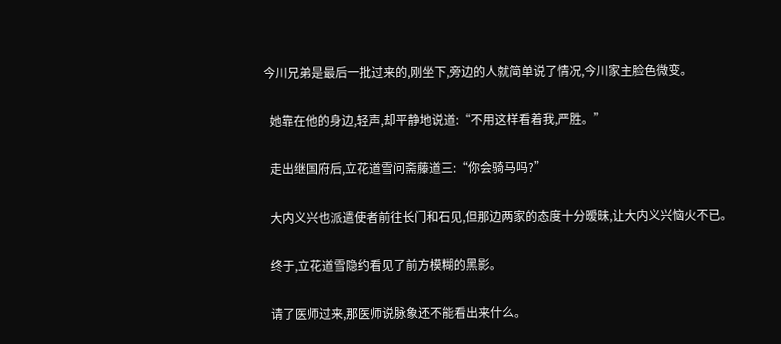今川兄弟是最后一批过来的,刚坐下,旁边的人就简单说了情况,今川家主脸色微变。

  她靠在他的身边,轻声,却平静地说道:“不用这样看着我,严胜。”

  走出继国府后,立花道雪问斋藤道三:“你会骑马吗?”

  大内义兴也派遣使者前往长门和石见,但那边两家的态度十分暧昧,让大内义兴恼火不已。

  终于,立花道雪隐约看见了前方模糊的黑影。

  请了医师过来,那医师说脉象还不能看出来什么。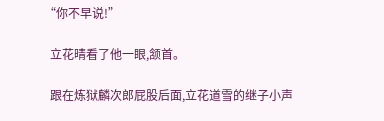“你不早说!”

  立花晴看了他一眼,颔首。

  跟在炼狱麟次郎屁股后面,立花道雪的继子小声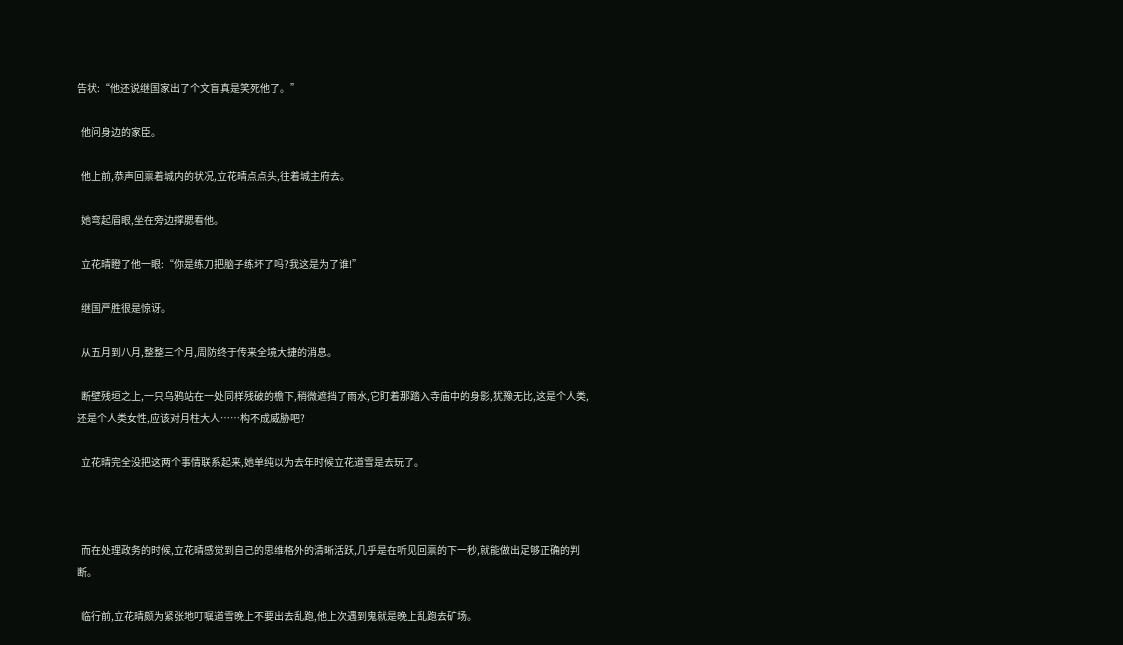告状:“他还说继国家出了个文盲真是笑死他了。”

  他问身边的家臣。

  他上前,恭声回禀着城内的状况,立花晴点点头,往着城主府去。

  她弯起眉眼,坐在旁边撑腮看他。

  立花晴瞪了他一眼:“你是练刀把脑子练坏了吗?我这是为了谁!”

  继国严胜很是惊讶。

  从五月到八月,整整三个月,周防终于传来全境大捷的消息。

  断壁残垣之上,一只乌鸦站在一处同样残破的檐下,稍微遮挡了雨水,它盯着那踏入寺庙中的身影,犹豫无比,这是个人类,还是个人类女性,应该对月柱大人……构不成威胁吧?

  立花晴完全没把这两个事情联系起来,她单纯以为去年时候立花道雪是去玩了。



  而在处理政务的时候,立花晴感觉到自己的思维格外的清晰活跃,几乎是在听见回禀的下一秒,就能做出足够正确的判断。

  临行前,立花晴颇为紧张地叮嘱道雪晚上不要出去乱跑,他上次遇到鬼就是晚上乱跑去矿场。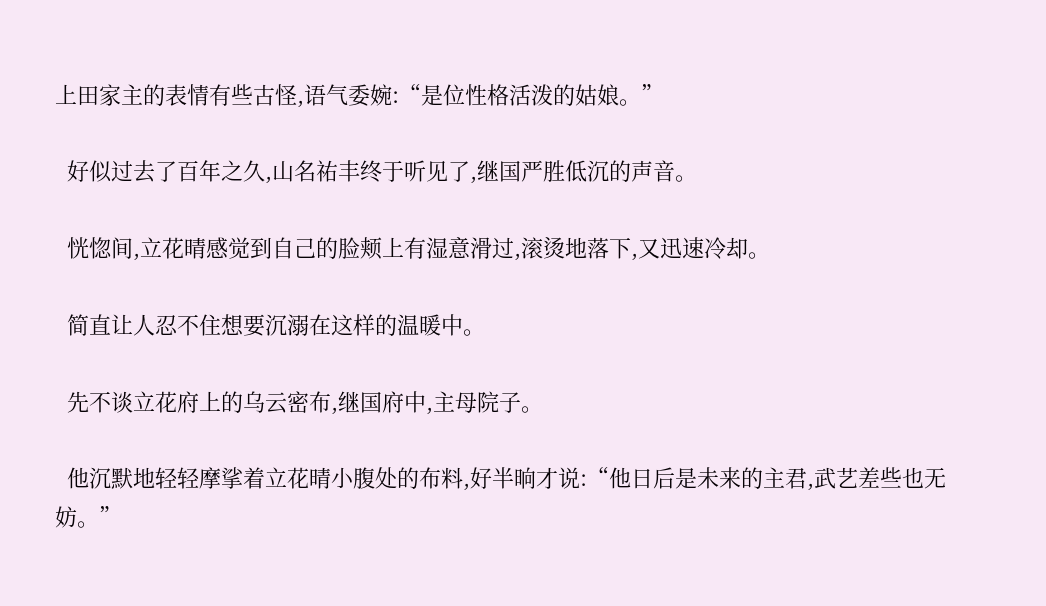上田家主的表情有些古怪,语气委婉:“是位性格活泼的姑娘。”

  好似过去了百年之久,山名祐丰终于听见了,继国严胜低沉的声音。

  恍惚间,立花晴感觉到自己的脸颊上有湿意滑过,滚烫地落下,又迅速冷却。

  简直让人忍不住想要沉溺在这样的温暖中。

  先不谈立花府上的乌云密布,继国府中,主母院子。

  他沉默地轻轻摩挲着立花晴小腹处的布料,好半晌才说:“他日后是未来的主君,武艺差些也无妨。”